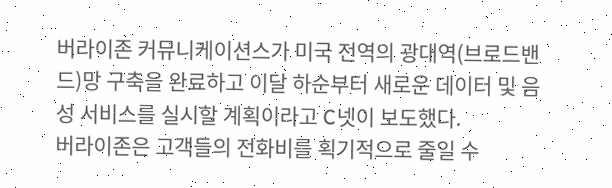버라이존 커뮤니케이션스가 미국 전역의 광대역(브로드밴드)망 구축을 완료하고 이달 하순부터 새로운 데이터 및 음성 서비스를 실시할 계획이라고 C넷이 보도했다.
버라이존은 고객들의 전화비를 획기적으로 줄일 수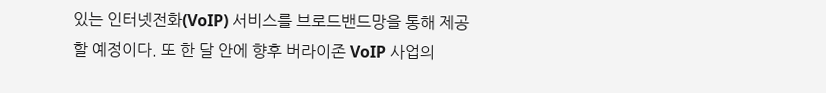있는 인터넷전화(VoIP) 서비스를 브로드밴드망을 통해 제공할 예정이다. 또 한 달 안에 향후 버라이존 VoIP 사업의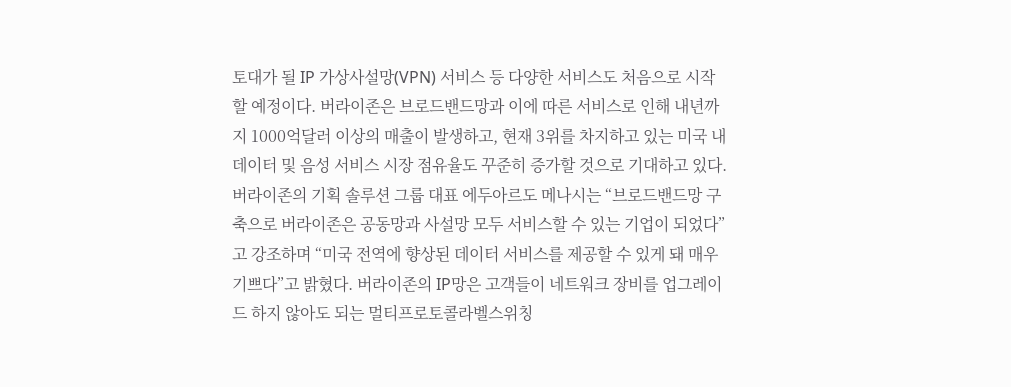토대가 될 IP 가상사설망(VPN) 서비스 등 다양한 서비스도 처음으로 시작할 예정이다. 버라이존은 브로드밴드망과 이에 따른 서비스로 인해 내년까지 1000억달러 이상의 매출이 발생하고, 현재 3위를 차지하고 있는 미국 내 데이터 및 음성 서비스 시장 점유율도 꾸준히 증가할 것으로 기대하고 있다.
버라이존의 기획 솔루션 그룹 대표 에두아르도 메나시는 “브로드밴드망 구축으로 버라이존은 공동망과 사설망 모두 서비스할 수 있는 기업이 되었다”고 강조하며 “미국 전역에 향상된 데이터 서비스를 제공할 수 있게 돼 매우 기쁘다”고 밝혔다. 버라이존의 IP망은 고객들이 네트워크 장비를 업그레이드 하지 않아도 되는 멀티프로토콜라벨스위칭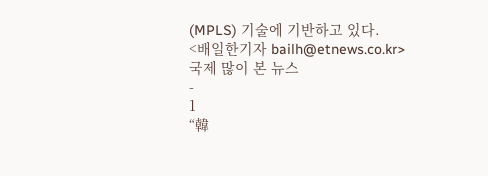(MPLS) 기술에 기반하고 있다.
<배일한기자 bailh@etnews.co.kr>
국제 많이 본 뉴스
-
1
“韓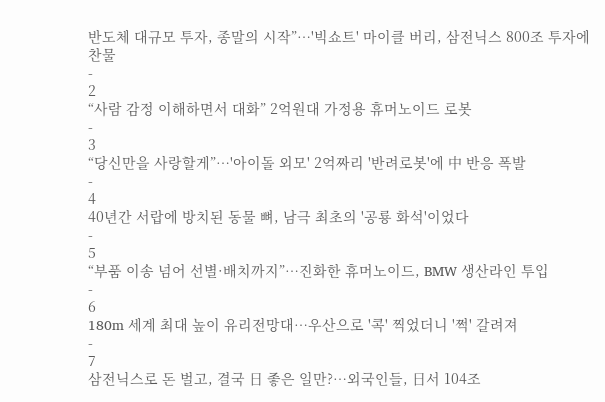반도체 대규모 투자, 종말의 시작”…'빅쇼트' 마이클 버리, 삼전닉스 800조 투자에 찬물
-
2
“사람 감정 이해하면서 대화” 2억원대 가정용 휴머노이드 로봇
-
3
“당신만을 사랑할게”…'아이돌 외모' 2억짜리 '반려로봇'에 中 반응 폭발
-
4
40년간 서랍에 방치된 동물 뼈, 남극 최초의 '공룡 화석'이었다
-
5
“부품 이송 넘어 선별·배치까지”…진화한 휴머노이드, BMW 생산라인 투입
-
6
180m 세계 최대 높이 유리전망대…우산으로 '콕' 찍었더니 '쩍' 갈려져
-
7
삼전닉스로 돈 벌고, 결국 日 좋은 일만?…외국인들, 日서 104조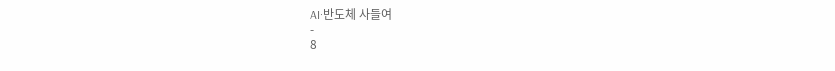AI·반도체 사들여
-
8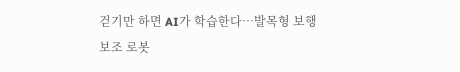걷기만 하면 AI가 학습한다…발목형 보행 보조 로봇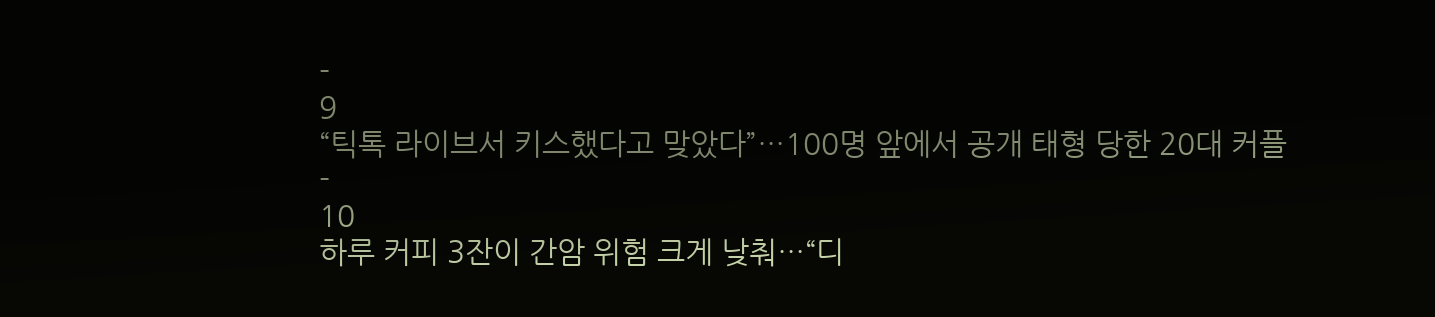-
9
“틱톡 라이브서 키스했다고 맞았다”…100명 앞에서 공개 태형 당한 20대 커플
-
10
하루 커피 3잔이 간암 위험 크게 낮춰…“디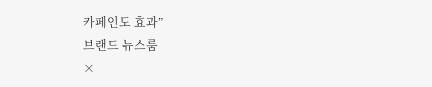카페인도 효과”
브랜드 뉴스룸
×